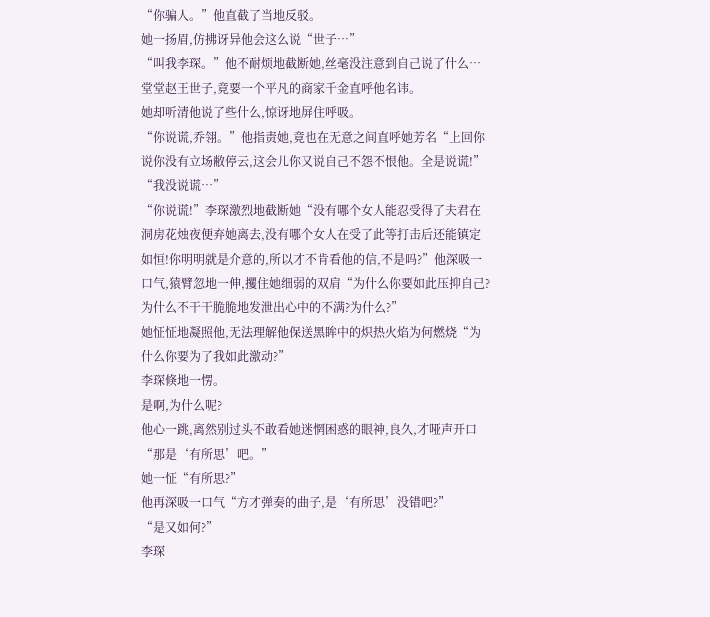“你骗人。”他直截了当地反驳。
她一扬眉,仿拂讶异他会这么说“世子…”
“叫我李琛。”他不耐烦地截断她,丝毫没注意到自己说了什么…堂堂赵王世子,竟要一个平凡的商家千金直呼他名讳。
她却听清他说了些什么,惊讶地屏住呼吸。
“你说谎,乔翎。”他指责她,竟也在无意之间直呼她芳名“上回你说你没有立场敝停云,这会儿你又说自己不怨不恨他。全是说谎!”
“我没说谎…”
“你说谎!”李琛激烈地截断她“没有哪个女人能忍受得了夫君在洞房花烛夜便弃她离去,没有哪个女人在受了此等打击后还能镇定如恒!你明明就是介意的,所以才不肯看他的信,不是吗?”他深吸一口气,猿臂忽地一伸,攫住她细弱的双肩“为什么你要如此压抑自己?为什么不干干脆脆地发泄出心中的不满?为什么?”
她怔怔地凝照他,无法理解他保送黑眸中的炽热火焰为何燃烧“为什么你要为了我如此激动?”
李琛倏地一愣。
是啊,为什么呢?
他心一跳,离然别过头不敢看她迷惘困惑的眼神,良久,才哑声开口“那是‘有所思’吧。”
她一怔“有所思?”
他再深吸一口气“方才弹奏的曲子,是‘有所思’没错吧?”
“是又如何?”
李琛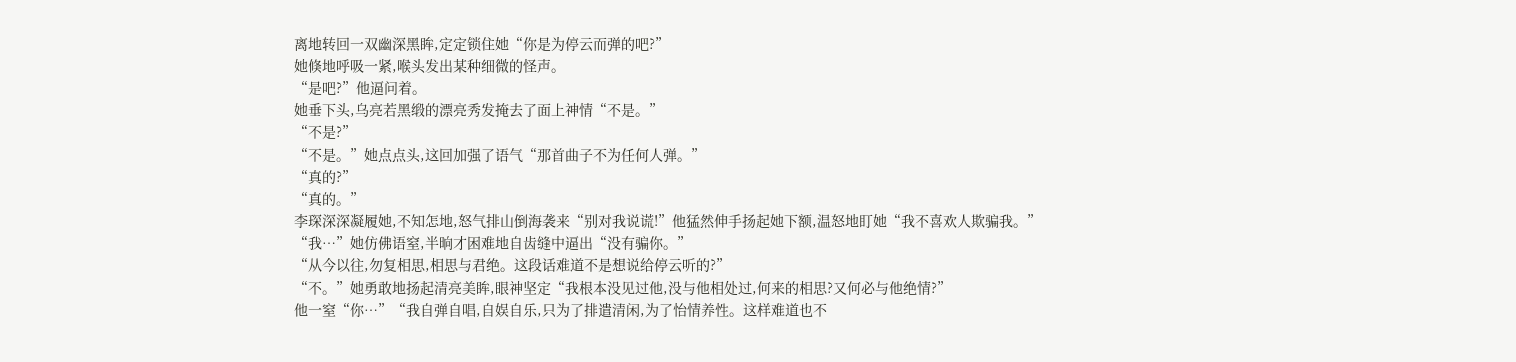离地转回一双幽深黑眸,定定锁住她“你是为停云而弹的吧?”
她倏地呼吸一紧,喉头发出某种细微的怪声。
“是吧?”他逼问着。
她垂下头,乌亮若黑缎的漂亮秀发掩去了面上神情“不是。”
“不是?”
“不是。”她点点头,这回加强了语气“那首曲子不为任何人弹。”
“真的?”
“真的。”
李琛深深凝履她,不知怎地,怒气排山倒海袭来“别对我说谎!”他猛然伸手扬起她下额,温怒地盯她“我不喜欢人欺骗我。”
“我…”她仿佛语窒,半晌才困难地自齿缝中逼出“没有骗你。”
“从今以往,勿复相思,相思与君绝。这段话难道不是想说给停云听的?”
“不。”她勇敢地扬起清亮美眸,眼神坚定“我根本没见过他,没与他相处过,何来的相思?又何必与他绝情?”
他一窒“你…”“我自弹自唱,自娱自乐,只为了排遣清闲,为了怡情养性。这样难道也不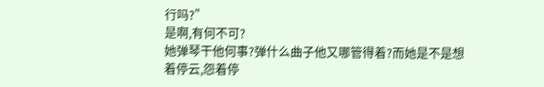行吗?”
是啊,有何不可?
她弹琴干他何事?弹什么曲子他又哪管得着?而她是不是想着停云,怨着停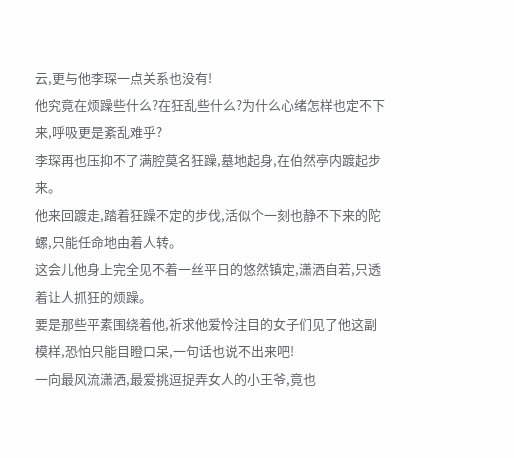云,更与他李琛一点关系也没有!
他究竟在烦躁些什么?在狂乱些什么?为什么心绪怎样也定不下来,呼吸更是紊乱难乎?
李琛再也压抑不了满腔莫名狂躁,墓地起身,在伯然亭内踱起步来。
他来回踱走,踏着狂躁不定的步伐,活似个一刻也静不下来的陀螺,只能任命地由着人转。
这会儿他身上完全见不着一丝平日的悠然镇定,潇洒自若,只透着让人抓狂的烦躁。
要是那些平素围绕着他,祈求他爱怜注目的女子们见了他这副模样,恐怕只能目瞪口呆,一句话也说不出来吧!
一向最风流潇洒,最爱挑逗捉弄女人的小王爷,竟也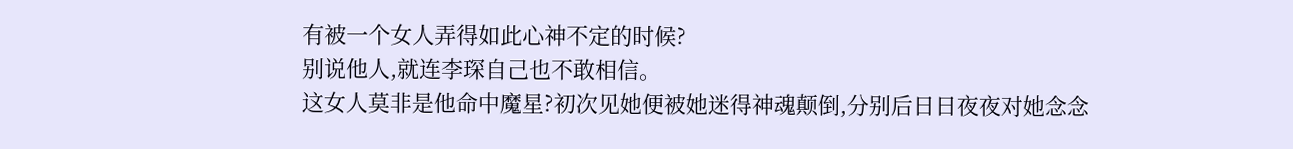有被一个女人弄得如此心神不定的时候?
别说他人,就连李琛自己也不敢相信。
这女人莫非是他命中魔星?初次见她便被她迷得神魂颠倒,分别后日日夜夜对她念念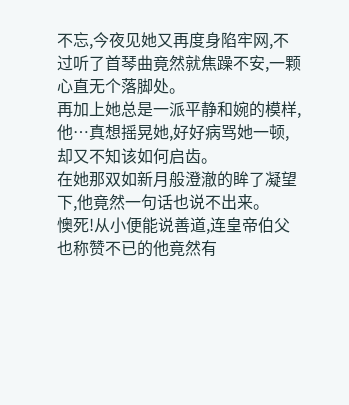不忘,今夜见她又再度身陷牢网,不过听了首琴曲竟然就焦躁不安,一颗心直无个落脚处。
再加上她总是一派平静和婉的模样,他…真想摇晃她,好好病骂她一顿,却又不知该如何启齿。
在她那双如新月般澄澈的眸了凝望下,他竟然一句话也说不出来。
懊死!从小便能说善道,连皇帝伯父也称赞不已的他竟然有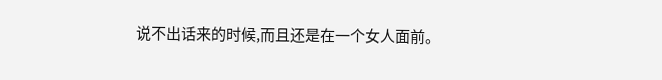说不出话来的时候,而且还是在一个女人面前。